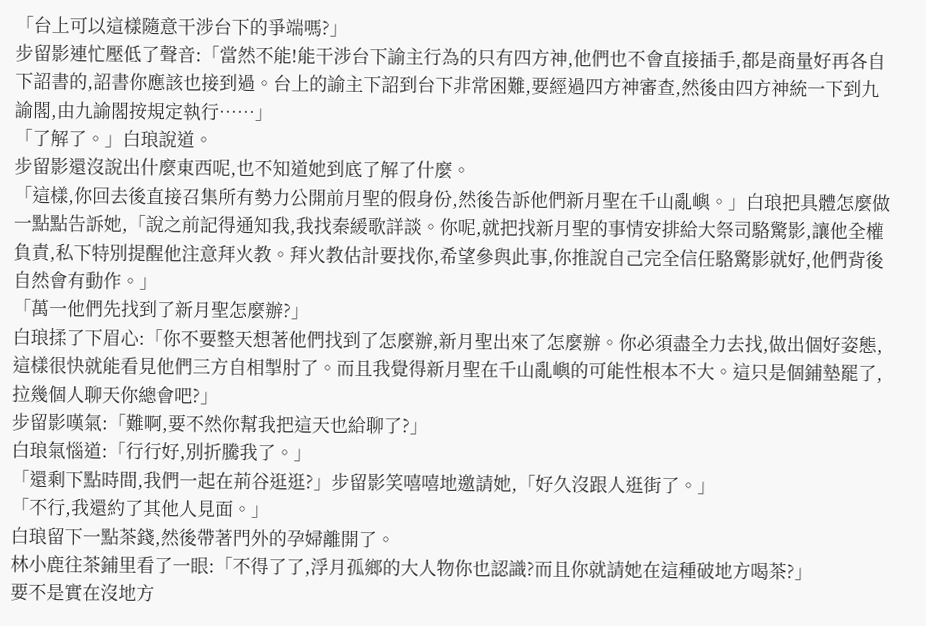「台上可以這樣隨意干涉台下的爭端嗎?」
步留影連忙壓低了聲音:「當然不能!能干涉台下諭主行為的只有四方神,他們也不會直接插手,都是商量好再各自下詔書的,詔書你應該也接到過。台上的諭主下詔到台下非常困難,要經過四方神審查,然後由四方神統一下到九諭閣,由九諭閣按規定執行……」
「了解了。」白琅說道。
步留影還沒說出什麼東西呢,也不知道她到底了解了什麼。
「這樣,你回去後直接召集所有勢力公開前月聖的假身份,然後告訴他們新月聖在千山亂嶼。」白琅把具體怎麼做一點點告訴她,「說之前記得通知我,我找秦緩歌詳談。你呢,就把找新月聖的事情安排給大祭司駱驚影,讓他全權負責,私下特別提醒他注意拜火教。拜火教估計要找你,希望參與此事,你推說自己完全信任駱驚影就好,他們背後自然會有動作。」
「萬一他們先找到了新月聖怎麼辦?」
白琅揉了下眉心:「你不要整天想著他們找到了怎麼辦,新月聖出來了怎麼辦。你必須盡全力去找,做出個好姿態,這樣很快就能看見他們三方自相掣肘了。而且我覺得新月聖在千山亂嶼的可能性根本不大。這只是個鋪墊罷了,拉幾個人聊天你總會吧?」
步留影嘆氣:「難啊,要不然你幫我把這天也給聊了?」
白琅氣惱道:「行行好,別折騰我了。」
「還剩下點時間,我們一起在荊谷逛逛?」步留影笑嘻嘻地邀請她,「好久沒跟人逛街了。」
「不行,我還約了其他人見面。」
白琅留下一點茶錢,然後帶著門外的孕婦離開了。
林小鹿往茶鋪里看了一眼:「不得了了,浮月孤鄉的大人物你也認識?而且你就請她在這種破地方喝茶?」
要不是實在沒地方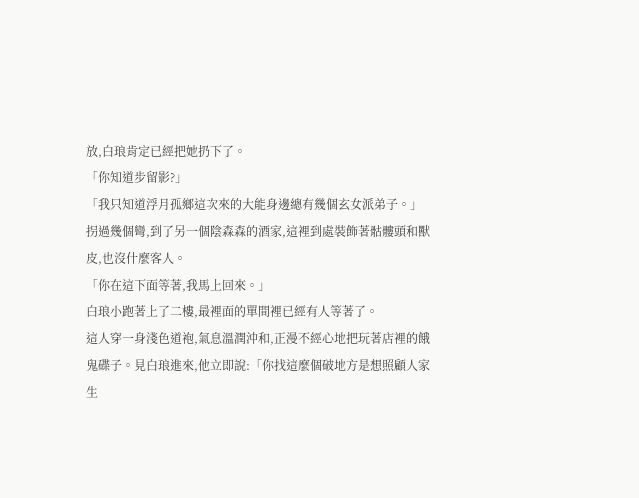放,白琅肯定已經把她扔下了。
「你知道步留影?」
「我只知道浮月孤鄉這次來的大能身邊總有幾個玄女派弟子。」
拐過幾個彎,到了另一個陰森森的酒家,這裡到處裝飾著骷髏頭和獸皮,也沒什麼客人。
「你在這下面等著,我馬上回來。」
白琅小跑著上了二樓,最裡面的單間裡已經有人等著了。
這人穿一身淺色道袍,氣息溫潤沖和,正漫不經心地把玩著店裡的餓鬼碟子。見白琅進來,他立即說:「你找這麼個破地方是想照顧人家生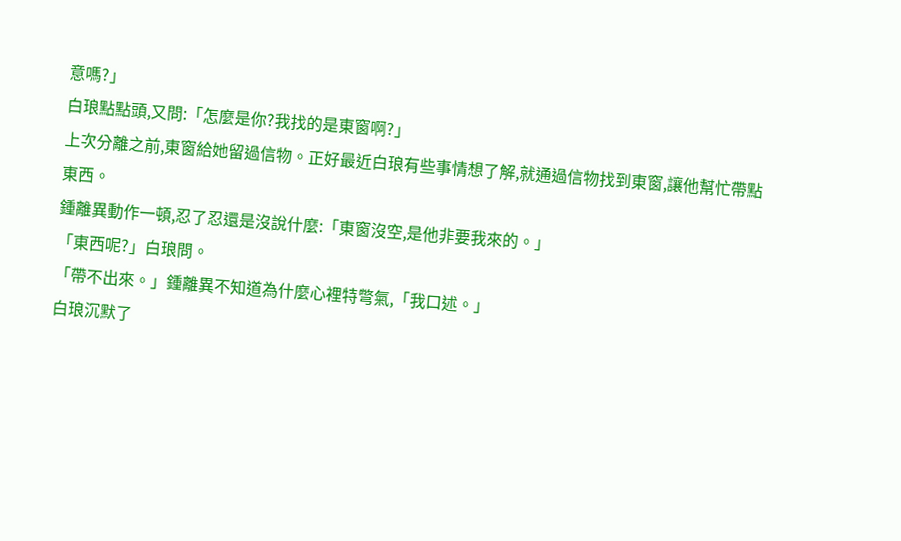意嗎?」
白琅點點頭,又問:「怎麼是你?我找的是東窗啊?」
上次分離之前,東窗給她留過信物。正好最近白琅有些事情想了解,就通過信物找到東窗,讓他幫忙帶點東西。
鍾離異動作一頓,忍了忍還是沒說什麼:「東窗沒空,是他非要我來的。」
「東西呢?」白琅問。
「帶不出來。」鍾離異不知道為什麼心裡特彆氣,「我口述。」
白琅沉默了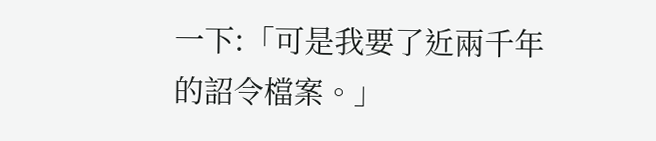一下:「可是我要了近兩千年的詔令檔案。」